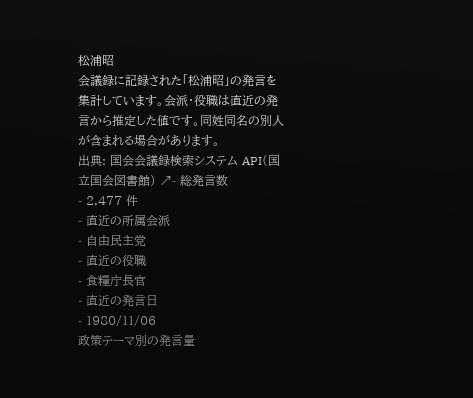松浦昭
会議録に記録された「松浦昭」の発言を集計しています。会派・役職は直近の発言から推定した値です。同姓同名の別人が含まれる場合があります。
出典: 国会会議録検索システム API(国立国会図書館) ↗- 総発言数
- 2,477 件
- 直近の所属会派
- 自由民主党
- 直近の役職
- 食糧庁長官
- 直近の発言日
- 1980/11/06
政策テーマ別の発言量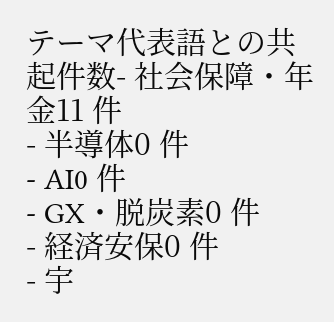テーマ代表語との共起件数- 社会保障・年金11 件
- 半導体0 件
- AI0 件
- GX・脱炭素0 件
- 経済安保0 件
- 宇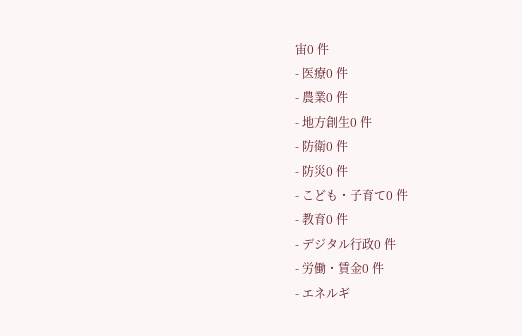宙0 件
- 医療0 件
- 農業0 件
- 地方創生0 件
- 防衛0 件
- 防災0 件
- こども・子育て0 件
- 教育0 件
- デジタル行政0 件
- 労働・賃金0 件
- エネルギ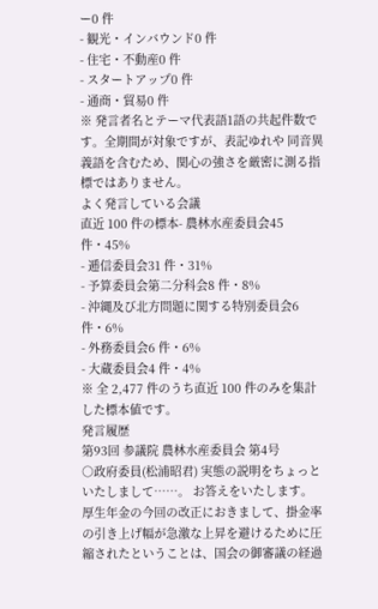ー0 件
- 観光・インバウンド0 件
- 住宅・不動産0 件
- スタートアップ0 件
- 通商・貿易0 件
※ 発言者名とテーマ代表語1語の共起件数です。全期間が対象ですが、表記ゆれや 同音異義語を含むため、関心の強さを厳密に測る指標ではありません。
よく発言している会議
直近 100 件の標本- 農林水産委員会45 件・45%
- 逓信委員会31 件・31%
- 予算委員会第二分科会8 件・8%
- 沖縄及び北方問題に関する特別委員会6 件・6%
- 外務委員会6 件・6%
- 大蔵委員会4 件・4%
※ 全 2,477 件のうち直近 100 件のみを集計した標本値です。
発言履歴
第93回 参議院 農林水産委員会 第4号
○政府委員(松浦昭君) 実態の説明をちょっといたしまして……。 お答えをいたします。 厚生年金の今回の改正におきまして、掛金率の引き上げ幅が急激な上昇を避けるために圧縮されたということは、国会の御審議の経過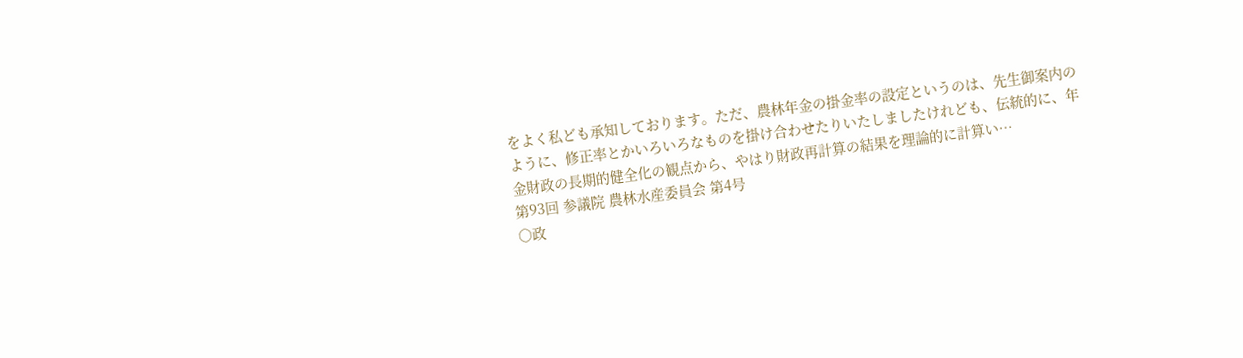をよく私ども承知しております。ただ、農林年金の掛金率の設定というのは、先生御案内のように、修正率とかいろいろなものを掛け合わせたりいたしましたけれども、伝統的に、年金財政の長期的健全化の観点から、やはり財政再計算の結果を理論的に計算い…
第93回 参議院 農林水産委員会 第4号
○政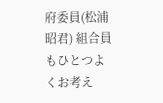府委員(松浦昭君) 組合員もひとつよくお考え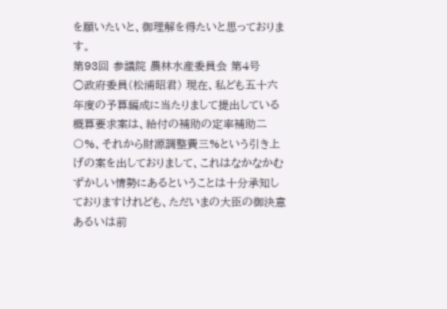を願いたいと、御理解を得たいと思っております。
第93回 参議院 農林水産委員会 第4号
○政府委員(松浦昭君) 現在、私ども五十六年度の予算編成に当たりまして提出している概算要求案は、給付の補助の定率補助二〇%、それから財源調整費三%という引き上げの案を出しておりまして、これはなかなかむずかしい情勢にあるということは十分承知しておりますけれども、ただいまの大臣の御決意あるいは前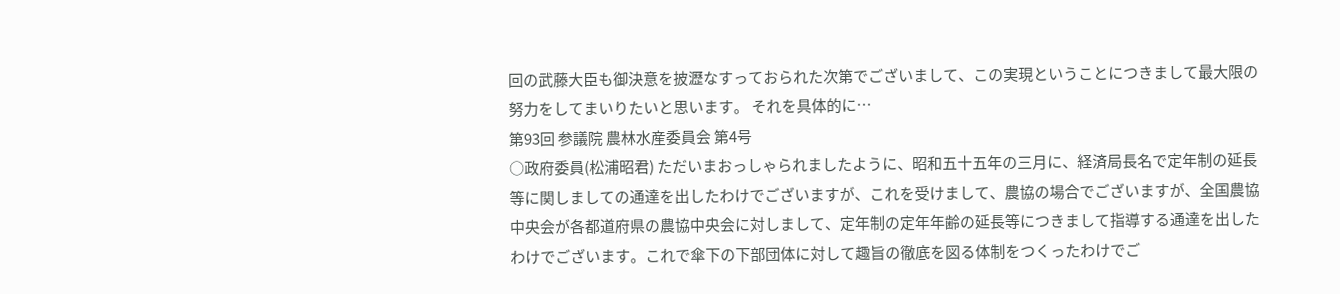回の武藤大臣も御決意を披瀝なすっておられた次第でございまして、この実現ということにつきまして最大限の努力をしてまいりたいと思います。 それを具体的に…
第93回 参議院 農林水産委員会 第4号
○政府委員(松浦昭君) ただいまおっしゃられましたように、昭和五十五年の三月に、経済局長名で定年制の延長等に関しましての通達を出したわけでございますが、これを受けまして、農協の場合でございますが、全国農協中央会が各都道府県の農協中央会に対しまして、定年制の定年年齢の延長等につきまして指導する通達を出したわけでございます。これで傘下の下部団体に対して趣旨の徹底を図る体制をつくったわけでご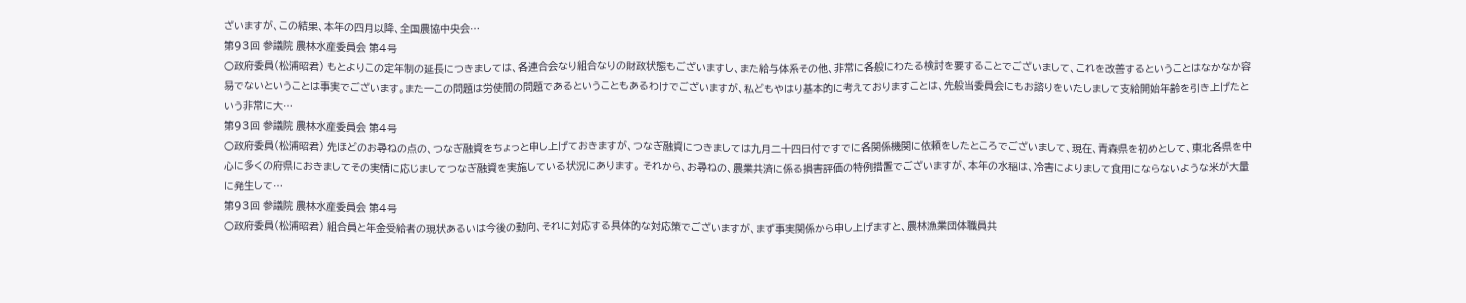ざいますが、この結果、本年の四月以降、全国農協中央会…
第93回 参議院 農林水産委員会 第4号
○政府委員(松浦昭君) もとよりこの定年制の延長につきましては、各連合会なり組合なりの財政状態もございますし、また給与体系その他、非常に各般にわたる検討を要することでございまして、これを改善するということはなかなか容易でないということは事実でございます。また一この問題は労使間の問題であるということもあるわけでございますが、私どもやはり基本的に考えておりますことは、先般当委員会にもお諮りをいたしまして支給開始年齢を引き上げたという非常に大…
第93回 参議院 農林水産委員会 第4号
○政府委員(松浦昭君) 先ほどのお尋ねの点の、つなぎ融資をちょっと申し上げておきますが、つなぎ融資につきましては九月二十四日付ですでに各関係機関に依頼をしたところでございまして、現在、青森県を初めとして、東北各県を中心に多くの府県におきましてその実情に応じましてつなぎ融資を実施している状況にあります。 それから、お尋ねの、農業共済に係る損害評価の特例措置でございますが、本年の水稲は、冷害によりまして食用にならないような米が大量に発生して…
第93回 参議院 農林水産委員会 第4号
○政府委員(松浦昭君) 組合員と年金受給者の現状あるいは今後の動向、それに対応する具体的な対応策でございますが、まず事実関係から申し上げますと、農林漁業団体職員共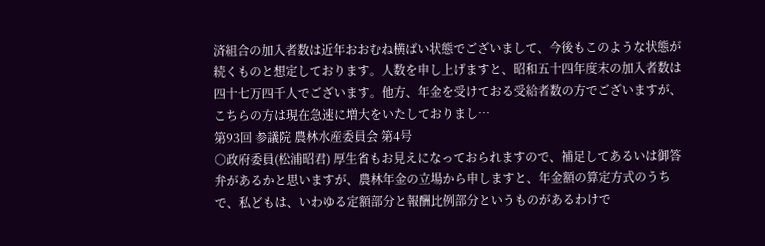済組合の加入者数は近年おおむね横ばい状態でございまして、今後もこのような状態が続くものと想定しております。人数を申し上げますと、昭和五十四年度末の加入者数は四十七万四千人でございます。他方、年金を受けておる受給者数の方でございますが、こちらの方は現在急速に増大をいたしておりまし…
第93回 参議院 農林水産委員会 第4号
○政府委員(松浦昭君) 厚生省もお見えになっておられますので、補足してあるいは御答弁があるかと思いますが、農林年金の立場から申しますと、年金額の算定方式のうちで、私どもは、いわゆる定額部分と報酬比例部分というものがあるわけで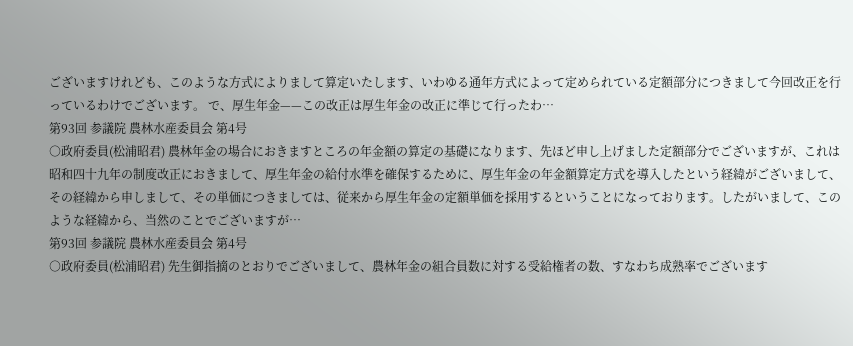ございますけれども、このような方式によりまして算定いたします、いわゆる通年方式によって定められている定額部分につきまして今回改正を行っているわけでございます。 で、厚生年金——この改正は厚生年金の改正に準じて行ったわ…
第93回 参議院 農林水産委員会 第4号
○政府委員(松浦昭君) 農林年金の場合におきますところの年金額の算定の基礎になります、先ほど申し上げました定額部分でございますが、これは昭和四十九年の制度改正におきまして、厚生年金の給付水準を確保するために、厚生年金の年金額算定方式を導入したという経緯がございまして、その経緯から申しまして、その単価につきましては、従来から厚生年金の定額単価を採用するということになっております。したがいまして、このような経緯から、当然のことでございますが…
第93回 参議院 農林水産委員会 第4号
○政府委員(松浦昭君) 先生御指摘のとおりでございまして、農林年金の組合員数に対する受給権者の数、すなわち成熟率でございます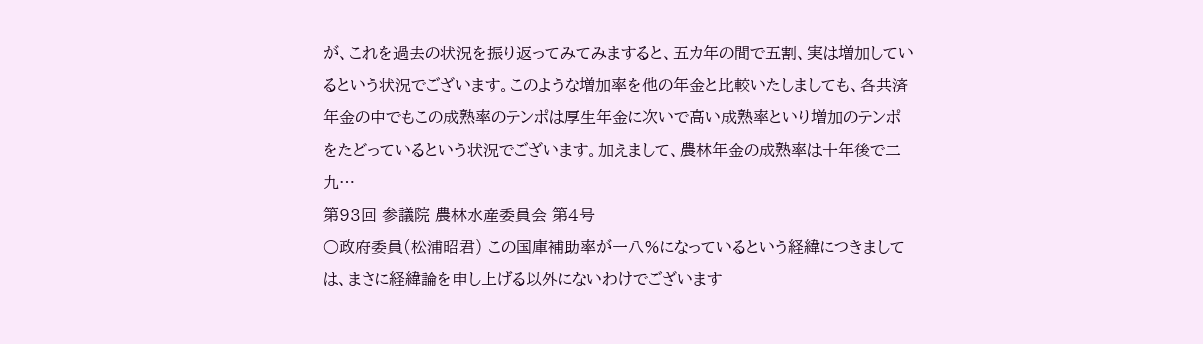が、これを過去の状況を振り返ってみてみますると、五カ年の間で五割、実は増加しているという状況でございます。このような増加率を他の年金と比較いたしましても、各共済年金の中でもこの成熟率のテンポは厚生年金に次いで高い成熟率といり増加のテンポをたどっているという状況でございます。加えまして、農林年金の成熟率は十年後で二九…
第93回 参議院 農林水産委員会 第4号
○政府委員(松浦昭君) この国庫補助率が一八%になっているという経緯につきましては、まさに経緯論を申し上げる以外にないわけでございます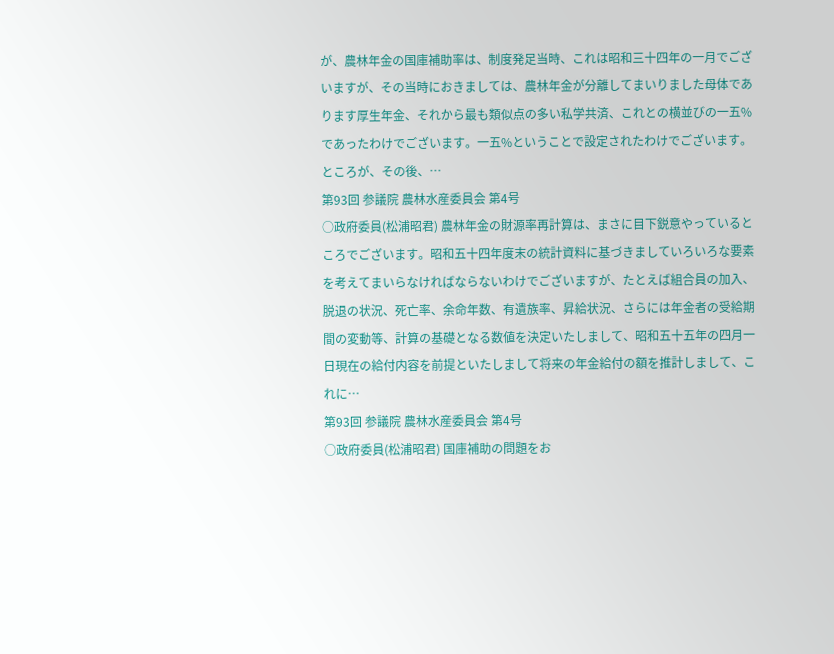が、農林年金の国庫補助率は、制度発足当時、これは昭和三十四年の一月でございますが、その当時におきましては、農林年金が分離してまいりました母体であります厚生年金、それから最も類似点の多い私学共済、これとの横並びの一五%であったわけでございます。一五%ということで設定されたわけでございます。ところが、その後、…
第93回 参議院 農林水産委員会 第4号
○政府委員(松浦昭君) 農林年金の財源率再計算は、まさに目下鋭意やっているところでございます。昭和五十四年度末の統計資料に基づきましていろいろな要素を考えてまいらなければならないわけでございますが、たとえば組合員の加入、脱退の状況、死亡率、余命年数、有遺族率、昇給状況、さらには年金者の受給期間の変動等、計算の基礎となる数値を決定いたしまして、昭和五十五年の四月一日現在の給付内容を前提といたしまして将来の年金給付の額を推計しまして、これに…
第93回 参議院 農林水産委員会 第4号
○政府委員(松浦昭君) 国庫補助の問題をお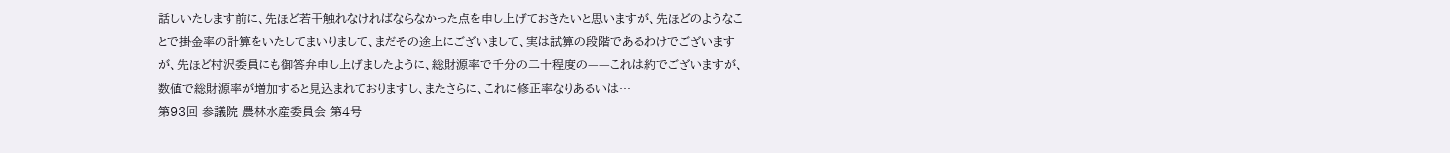話しいたします前に、先ほど若干触れなければならなかった点を申し上げておきたいと思いますが、先ほどのようなことで掛金率の計算をいたしてまいりまして、まだその途上にございまして、実は試算の段階であるわけでございますが、先ほど村沢委員にも御答弁申し上げましたように、総財源率で千分の二十程度の——これは約でございますが、数値で総財源率が増加すると見込まれておりますし、またさらに、これに修正率なりあるいは…
第93回 参議院 農林水産委員会 第4号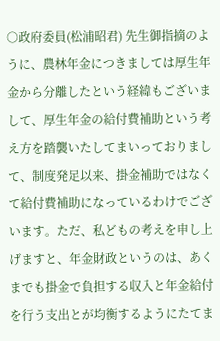○政府委員(松浦昭君) 先生御指摘のように、農林年金につきましては厚生年金から分離したという経緯もございまして、厚生年金の給付費補助という考え方を踏襲いたしてまいっておりまして、制度発足以来、掛金補助ではなくて給付費補助になっているわけでございます。ただ、私どもの考えを申し上げますと、年金財政というのは、あくまでも掛金で負担する収入と年金給付を行う支出とが均衡するようにたてま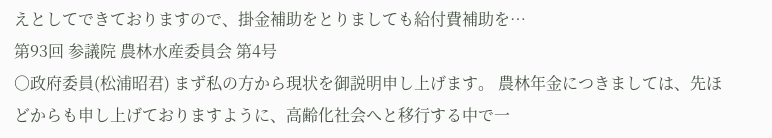えとしてできておりますので、掛金補助をとりましても給付費補助を…
第93回 参議院 農林水産委員会 第4号
○政府委員(松浦昭君) まず私の方から現状を御説明申し上げます。 農林年金につきましては、先ほどからも申し上げておりますように、高齢化社会へと移行する中で一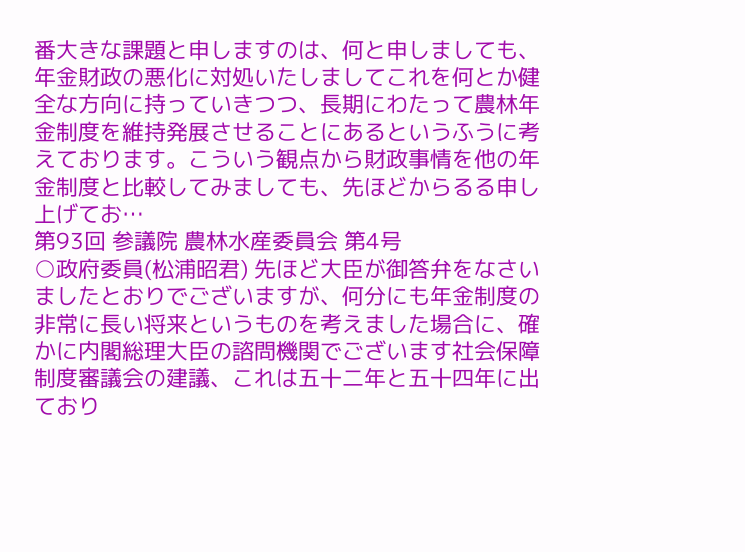番大きな課題と申しますのは、何と申しましても、年金財政の悪化に対処いたしましてこれを何とか健全な方向に持っていきつつ、長期にわたって農林年金制度を維持発展させることにあるというふうに考えております。こういう観点から財政事情を他の年金制度と比較してみましても、先ほどからるる申し上げてお…
第93回 参議院 農林水産委員会 第4号
○政府委員(松浦昭君) 先ほど大臣が御答弁をなさいましたとおりでございますが、何分にも年金制度の非常に長い将来というものを考えました場合に、確かに内閣総理大臣の諮問機関でございます社会保障制度審議会の建議、これは五十二年と五十四年に出ており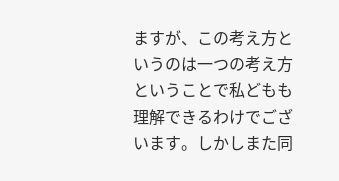ますが、この考え方というのは一つの考え方ということで私どもも理解できるわけでございます。しかしまた同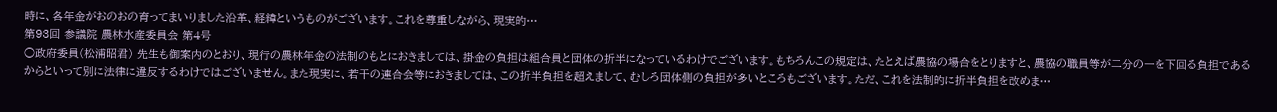時に、各年金がおのおの育ってまいりました沿革、経緯というものがございます。これを尊重しながら、現実的…
第93回 参議院 農林水産委員会 第4号
○政府委員(松浦昭君) 先生も御案内のとおり、現行の農林年金の法制のもとにおきましては、掛金の負担は組合員と団体の折半になっているわけでございます。もちろんこの規定は、たとえば農協の場合をとりますと、農協の職員等が二分の一を下回る負担であるからといって別に法律に違反するわけではございません。また現実に、若干の連合会等におきましては、この折半負担を超えまして、むしろ団体側の負担が多いところもございます。ただ、これを法制的に折半負担を改めま…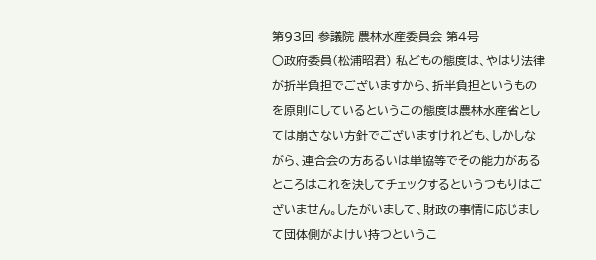第93回 参議院 農林水産委員会 第4号
○政府委員(松浦昭君) 私どもの態度は、やはり法律が折半負担でございますから、折半負担というものを原則にしているというこの態度は農林水産省としては崩さない方針でございますけれども、しかしながら、連合会の方あるいは単協等でその能力があるところはこれを決してチェックするというつもりはございません。したがいまして、財政の事情に応じまして団体側がよけい持つというこ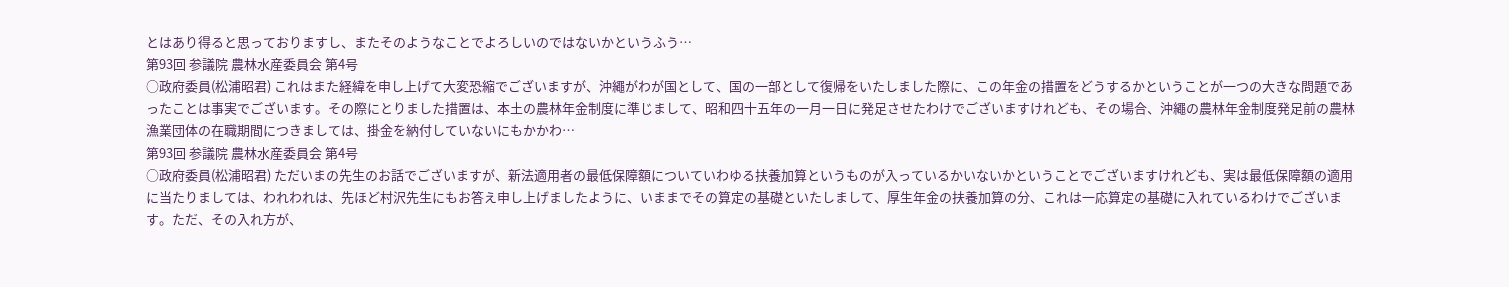とはあり得ると思っておりますし、またそのようなことでよろしいのではないかというふう…
第93回 参議院 農林水産委員会 第4号
○政府委員(松浦昭君) これはまた経緯を申し上げて大変恐縮でございますが、沖繩がわが国として、国の一部として復帰をいたしました際に、この年金の措置をどうするかということが一つの大きな問題であったことは事実でございます。その際にとりました措置は、本土の農林年金制度に準じまして、昭和四十五年の一月一日に発足させたわけでございますけれども、その場合、沖繩の農林年金制度発足前の農林漁業団体の在職期間につきましては、掛金を納付していないにもかかわ…
第93回 参議院 農林水産委員会 第4号
○政府委員(松浦昭君) ただいまの先生のお話でございますが、新法適用者の最低保障額についていわゆる扶養加算というものが入っているかいないかということでございますけれども、実は最低保障額の適用に当たりましては、われわれは、先ほど村沢先生にもお答え申し上げましたように、いままでその算定の基礎といたしまして、厚生年金の扶養加算の分、これは一応算定の基礎に入れているわけでございます。ただ、その入れ方が、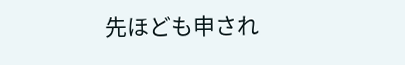先ほども申され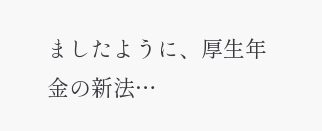ましたように、厚生年金の新法…